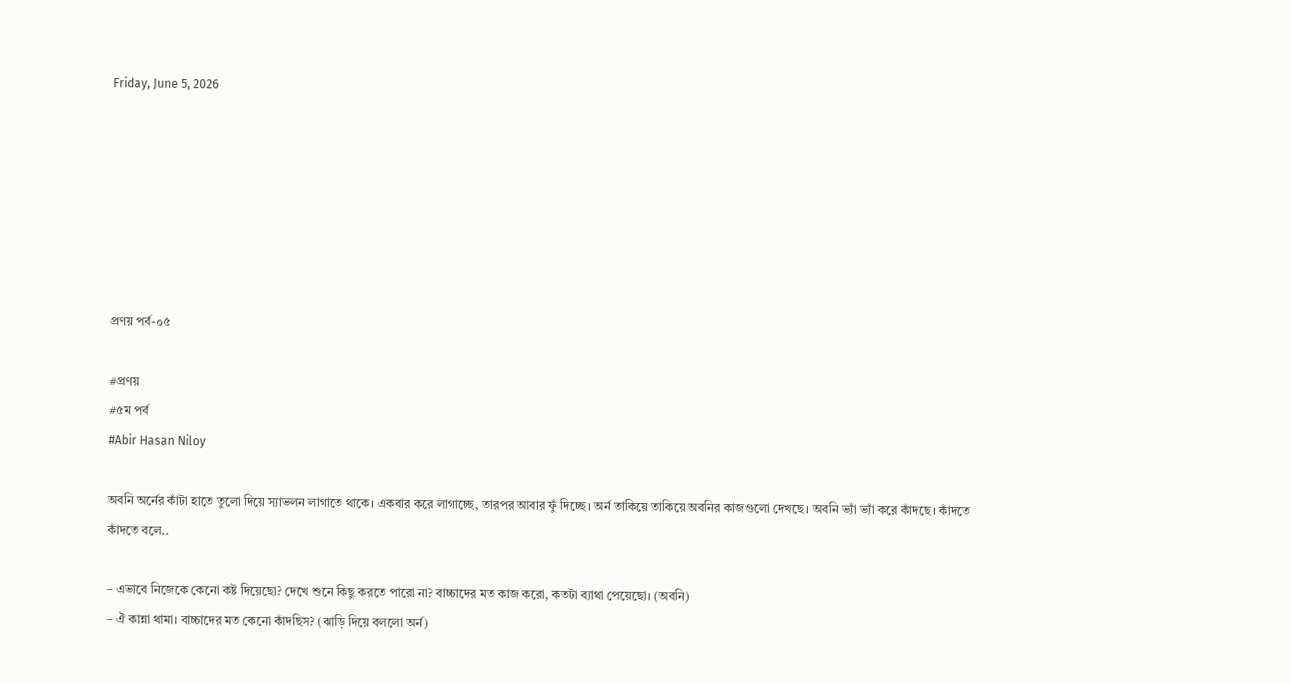Friday, June 5, 2026







প্রণয় পর্ব-০৫

#প্রণয়
#৫ম পর্ব
#Abir Hasan Niloy

অবনি অর্নের কাঁটা হাতে তুলো দিয়ে স্যাভলন লাগাতে থাকে। একবার করে লাগাচ্ছে, তারপর আবার ফুঁ দিচ্ছে। অর্ন তাকিয়ে তাকিয়ে অবনির কাজগুলো দেখছে। অবনি ভ্যাঁ ভ্যাঁ করে কাঁদছে। কাঁদতে কাঁদতে বলে..

– এভাবে নিজেকে কেনো কষ্ট দিয়েছো? দেখে শুনে কিছু করতে পারো না? বাচ্চাদের মত কাজ করো, কতটা ব্যাথা পেয়েছো। (অবনি)
– ঐ কান্না থামা। বাচ্চাদের মত কেনো কাঁদছিস? (ঝাড়ি দিয়ে বললো অর্ন)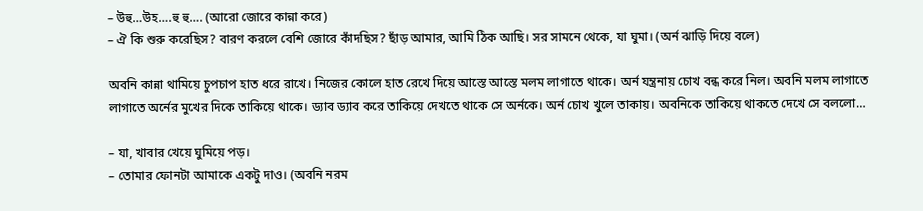– উহু…উহ….হু হু…. (আরো জোরে কান্না করে)
– ঐ কি শুরু করেছিস? বারণ করলে বেশি জোরে কাঁদছিস? ছাঁড় আমার, আমি ঠিক আছি। সর সামনে থেকে, যা ঘুমা। (অর্ন ঝাড়ি দিয়ে বলে)

অবনি কান্না থামিয়ে চুপচাপ হাত ধরে রাখে। নিজের কোলে হাত রেখে দিয়ে আস্তে আস্তে মলম লাগাতে থাকে। অর্ন যন্ত্রনায় চোখ বন্ধ করে নিল। অবনি মলম লাগাতে লাগাতে অর্নের মুখের দিকে তাকিয়ে থাকে। ড্যাব ড্যাব করে তাকিয়ে দেখতে থাকে সে অর্নকে। অর্ন চোখ খুলে তাকায়। অবনিকে তাকিয়ে থাকতে দেখে সে বললো…

– যা, খাবার খেয়ে ঘুমিয়ে পড়।
– তোমার ফোনটা আমাকে একটু দাও। (অবনি নরম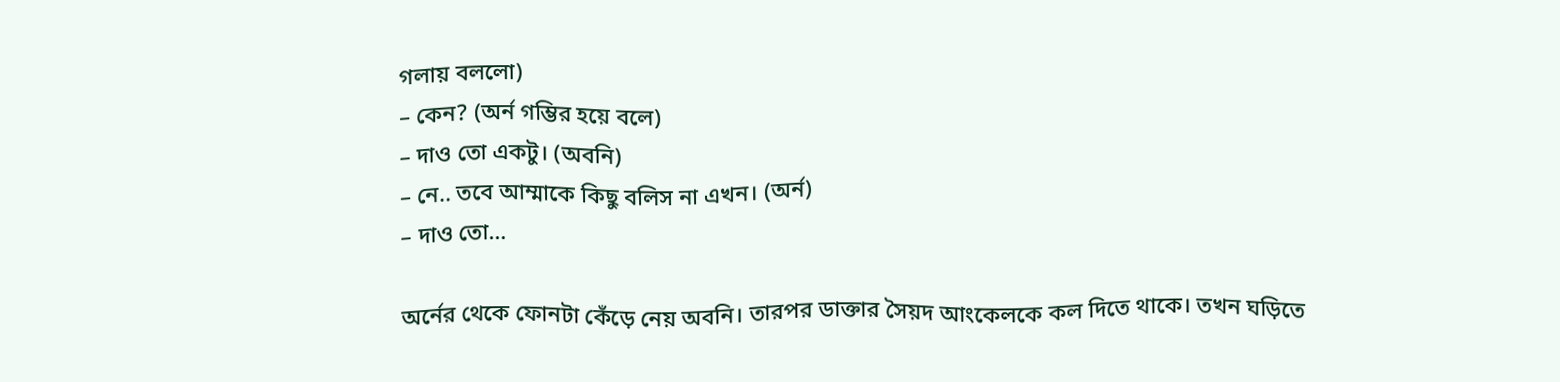গলায় বললো)
– কেন? (অর্ন গম্ভির হয়ে বলে)
– দাও তো একটু। (অবনি)
– নে.. তবে আম্মাকে কিছু বলিস না এখন। (অর্ন)
– দাও তো…

অর্নের থেকে ফোনটা কেঁড়ে নেয় অবনি। তারপর ডাক্তার সৈয়দ আংকেলকে কল দিতে থাকে। তখন ঘড়িতে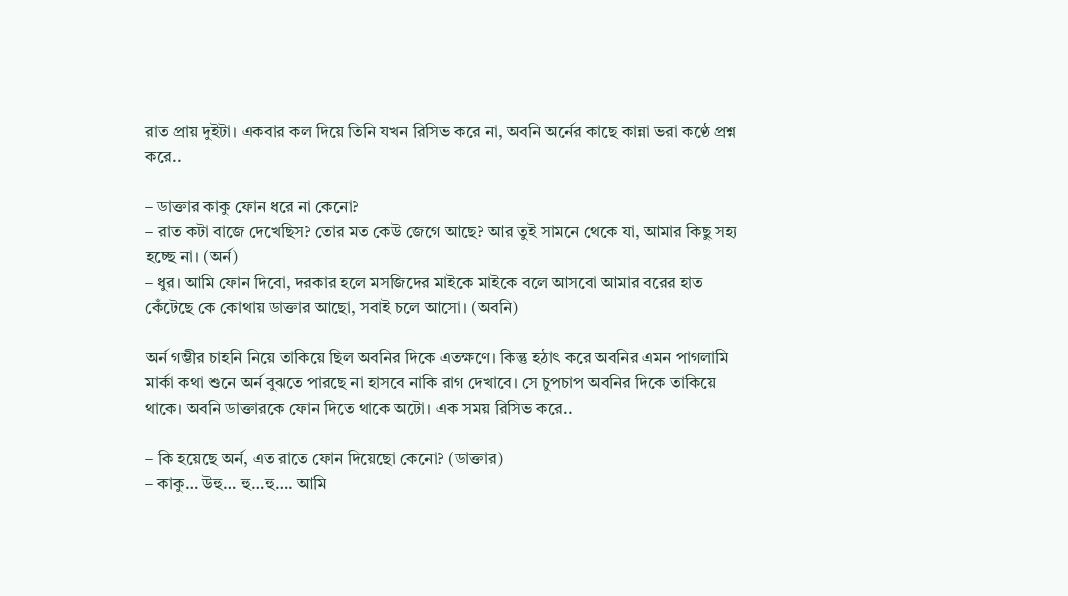রাত প্রায় দুইটা। একবার কল দিয়ে তিনি যখন রিসিভ করে না, অবনি অর্নের কাছে কান্না ভরা কণ্ঠে প্রশ্ন করে..

– ডাক্তার কাকু ফোন ধরে না কেনো?
– রাত কটা বাজে দেখেছিস? তোর মত কেউ জেগে আছে? আর তুই সামনে থেকে যা, আমার কিছু সহ্য হচ্ছে না। (অর্ন)
– ধুর। আমি ফোন দিবো, দরকার হলে মসজিদের মাইকে মাইকে বলে আসবো আমার বরের হাত কেঁটেছে কে কোথায় ডাক্তার আছো, সবাই চলে আসো। (অবনি)

অর্ন গম্ভীর চাহনি নিয়ে তাকিয়ে ছিল অবনির দিকে এতক্ষণে। কিন্তু হঠাৎ করে অবনির এমন পাগলামি মার্কা কথা শুনে অর্ন বুঝতে পারছে না হাসবে নাকি রাগ দেখাবে। সে চুপচাপ অবনির দিকে তাকিয়ে থাকে। অবনি ডাক্তারকে ফোন দিতে থাকে অটো। এক সময় রিসিভ করে..

– কি হয়েছে অর্ন, এত রাতে ফোন দিয়েছো কেনো? (ডাক্তার)
– কাকু… উহু… হু…হু…. আমি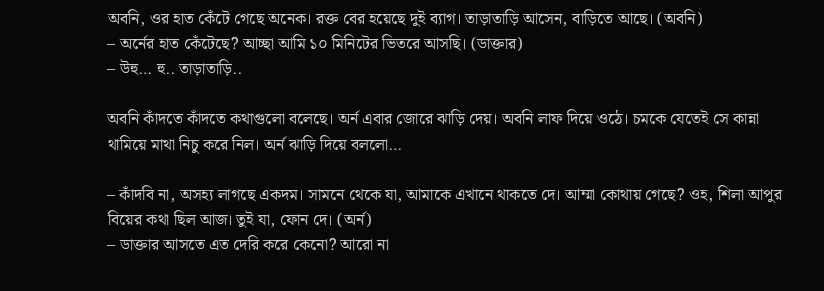অবনি, ওর হাত কেঁটে গেছে অনেক। রক্ত বের হয়েছে দুই ব্যাগ। তাড়াতাড়ি আসেন, বাড়িতে আছে। (অবনি)
– অর্নের হাত কেঁটেছে? আচ্ছা আমি ১০ মিনিটের ভিতরে আসছি। (ডাক্তার)
– উহু… হু.. তাড়াতাড়ি..

অবনি কাঁদতে কাঁদতে কথাগুলো বলেছে। অর্ন এবার জোরে ঝাড়ি দেয়। অবনি লাফ দিয়ে ওঠে। চমকে যেতেই সে কান্না থামিয়ে মাথা নিচু করে নিল। অর্ন ঝাড়ি দিয়ে বললো…

– কাঁদবি না, অসহ্য লাগছে একদম। সামনে থেকে যা, আমাকে এখানে থাকতে দে। আম্মা কোথায় গেছে? ওহ, শিলা আপুর বিয়ের কথা ছিল আজ। তুই যা, ফোন দে। (অর্ন)
– ডাক্তার আসতে এত দেরি করে কেনো? আরো না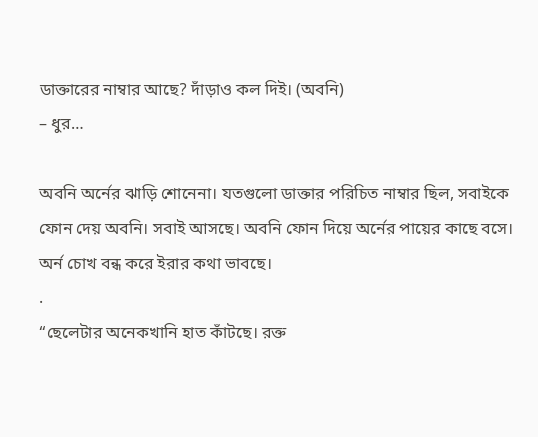ডাক্তারের নাম্বার আছে? দাঁড়াও কল দিই। (অবনি)
– ধুর…

অবনি অর্নের ঝাড়ি শোনেনা। যতগুলো ডাক্তার পরিচিত নাম্বার ছিল, সবাইকে ফোন দেয় অবনি। সবাই আসছে। অবনি ফোন দিয়ে অর্নের পায়ের কাছে বসে। অর্ন চোখ বন্ধ করে ইরার কথা ভাবছে।
.
“ছেলেটার অনেকখানি হাত কাঁটছে। রক্ত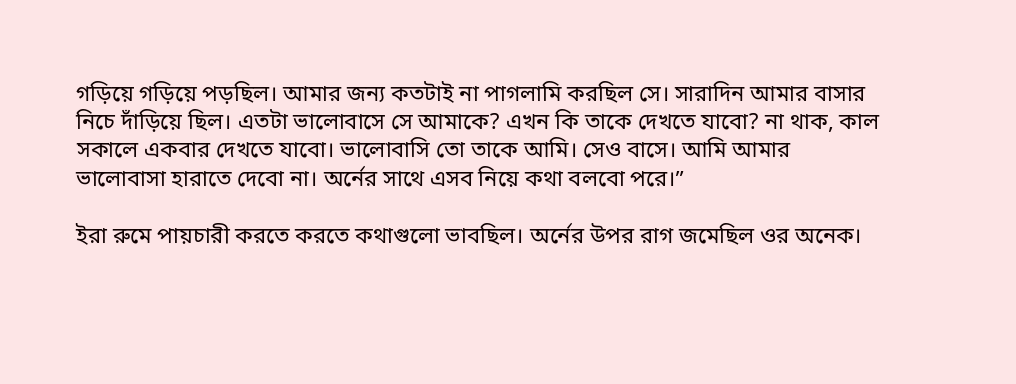গড়িয়ে গড়িয়ে পড়ছিল। আমার জন্য কতটাই না পাগলামি করছিল সে। সারাদিন আমার বাসার নিচে দাঁড়িয়ে ছিল। এতটা ভালোবাসে সে আমাকে? এখন কি তাকে দেখতে যাবো? না থাক, কাল সকালে একবার দেখতে যাবো। ভালোবাসি তো তাকে আমি। সেও বাসে। আমি আমার ভালোবাসা হারাতে দেবো না। অর্নের সাথে এসব নিয়ে কথা বলবো পরে।”

ইরা রুমে পায়চারী করতে করতে কথাগুলো ভাবছিল। অর্নের উপর রাগ জমেছিল ওর অনেক।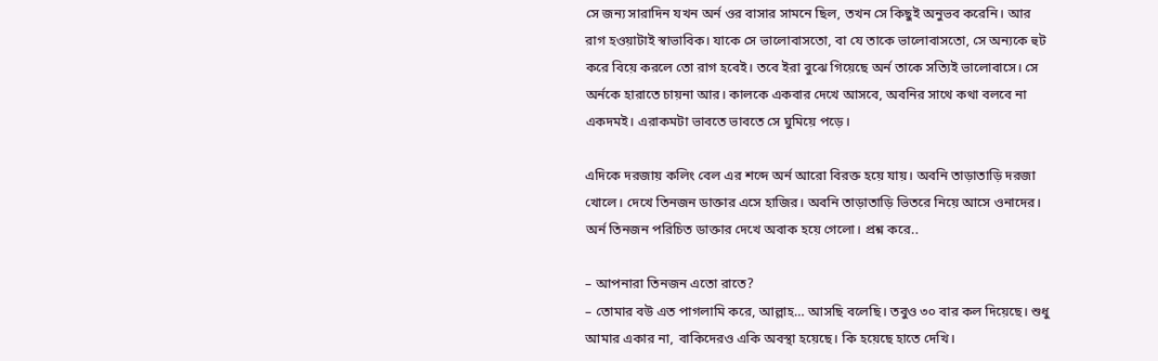সে জন্য সারাদিন যখন অর্ন ওর বাসার সামনে ছিল, তখন সে কিছুই অনুভব করেনি। আর রাগ হওয়াটাই স্বাভাবিক। যাকে সে ভালোবাসতো, বা যে তাকে ভালোবাসতো, সে অন্যকে হুট করে বিয়ে করলে তো রাগ হবেই। তবে ইরা বুঝে গিয়েছে অর্ন তাকে সত্যিই ভালোবাসে। সে অর্নকে হারাতে চায়না আর। কালকে একবার দেখে আসবে, অবনির সাথে কথা বলবে না একদমই। এরাকমটা ভাবতে ভাবতে সে ঘুমিয়ে পড়ে।

এদিকে দরজায় কলিং বেল এর শব্দে অর্ন আরো বিরক্ত হয়ে যায়। অবনি তাড়াতাড়ি দরজা খোলে। দেখে তিনজন ডাক্তার এসে হাজির। অবনি তাড়াতাড়ি ভিতরে নিয়ে আসে ওনাদের। অর্ন তিনজন পরিচিত ডাক্তার দেখে অবাক হয়ে গেলো। প্রশ্ন করে..

– আপনারা তিনজন এতো রাতে?
– তোমার বউ এত পাগলামি করে, আল্লাহ… আসছি বলেছি। তবুও ৩০ বার কল দিয়েছে। শুধু আমার একার না, বাকিদেরও একি অবস্থা হয়েছে। কি হয়েছে হাতে দেখি।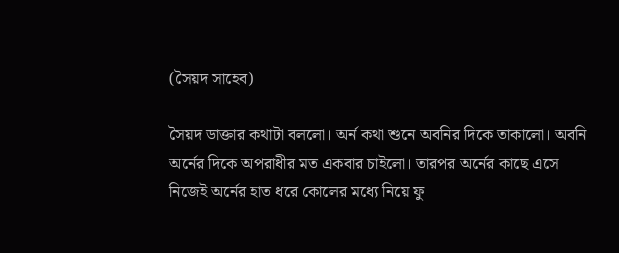(সৈয়দ সাহেব)

সৈয়দ ডাক্তার কথাটা বললো। অর্ন কথা শুনে অবনির দিকে তাকালো। অবনি অর্নের দিকে অপরাধীর মত একবার চাইলো। তারপর অর্নের কাছে এসে নিজেই অর্নের হাত ধরে কোলের মধ্যে নিয়ে ফু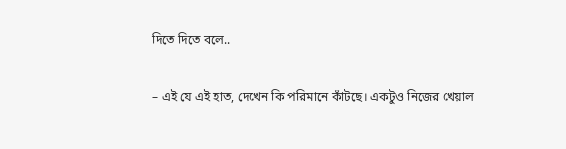দিতে দিতে বলে..

– এই যে এই হাত, দেখেন কি পরিমানে কাঁটছে। একটুও নিজের খেয়াল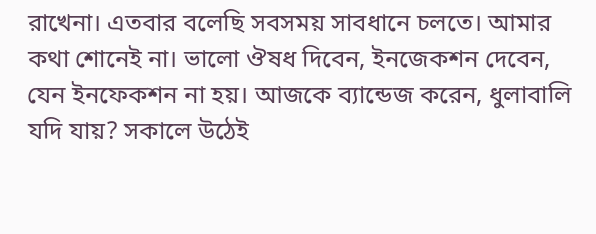রাখেনা। এতবার বলেছি সবসময় সাবধানে চলতে। আমার কথা শোনেই না। ভালো ঔষধ দিবেন, ইনজেকশন দেবেন, যেন ইনফেকশন না হয়। আজকে ব্যান্ডেজ করেন, ধুলাবালি যদি যায়? সকালে উঠেই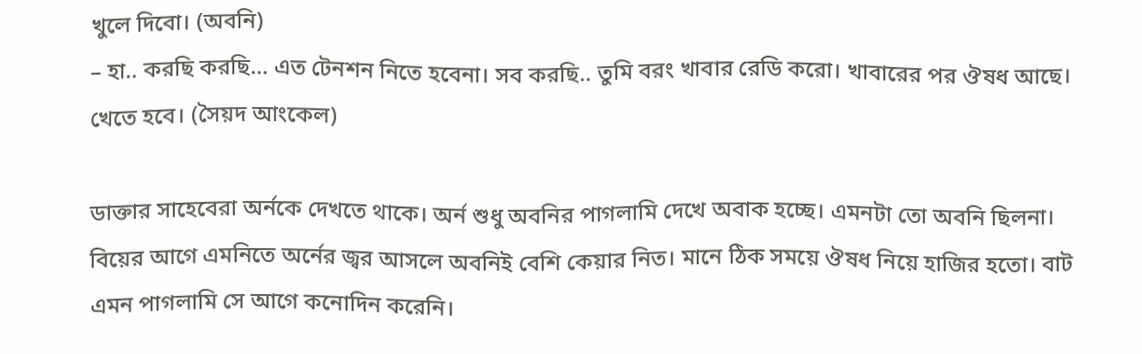খুলে দিবো। (অবনি)
– হা.. করছি করছি… এত টেনশন নিতে হবেনা। সব করছি.. তুমি বরং খাবার রেডি করো। খাবারের পর ঔষধ আছে। খেতে হবে। (সৈয়দ আংকেল)

ডাক্তার সাহেবেরা অর্নকে দেখতে থাকে। অর্ন শুধু অবনির পাগলামি দেখে অবাক হচ্ছে। এমনটা তো অবনি ছিলনা। বিয়ের আগে এমনিতে অর্নের জ্বর আসলে অবনিই বেশি কেয়ার নিত। মানে ঠিক সময়ে ঔষধ নিয়ে হাজির হতো। বাট এমন পাগলামি সে আগে কনোদিন করেনি।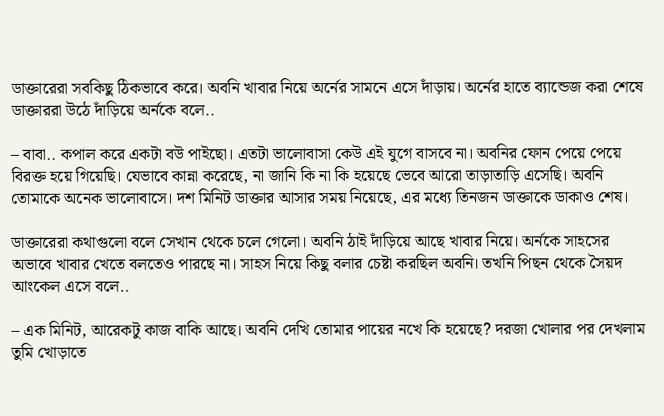ডাক্তারেরা সবকিছু ঠিকভাবে করে। অবনি খাবার নিয়ে অর্নের সামনে এসে দাঁড়ায়। অর্নের হাতে ব্যান্ডেজ করা শেষে ডাক্তাররা উঠে দাঁড়িয়ে অর্নকে বলে..

– বাবা.. কপাল করে একটা বউ পাইছো। এতটা ভালোবাসা কেউ এই যুগে বাসবে না। অবনির ফোন পেয়ে পেয়ে বিরক্ত হয়ে গিয়েছি। যেভাবে কান্না করেছে, না জানি কি না কি হয়েছে ভেবে আরো তাড়াতাড়ি এসেছি। অবনি তোমাকে অনেক ভালোবাসে। দশ মিনিট ডাক্তার আসার সময় নিয়েছে, এর মধ্যে তিনজন ডাক্তাকে ডাকাও শেষ।

ডাক্তারেরা কথাগুলো বলে সেখান থেকে চলে গেলো। অবনি ঠাই দাঁড়িয়ে আছে খাবার নিয়ে। অর্নকে সাহসের অভাবে খাবার খেতে বলতেও পারছে না। সাহস নিয়ে কিছু বলার চেষ্টা করছিল অবনি। তখনি পিছন থেকে সৈয়দ আংকেল এসে বলে..

– এক মিনিট, আরেকটু কাজ বাকি আছে। অবনি দেখি তোমার পায়ের নখে কি হয়েছে? দরজা খোলার পর দেখলাম তুমি খোড়াতে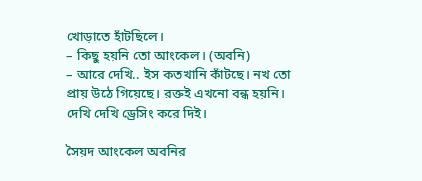খোড়াতে হাঁটছিলে।
– কিছু হয়নি তো আংকেল। (অবনি)
– আরে দেখি.. ইস কতখানি কাঁটছে। নখ তো প্রায় উঠে গিয়েছে। রক্তই এখনো বন্ধ হয়নি। দেখি দেখি ড্রেসিং করে দিই।

সৈয়দ আংকেল অবনির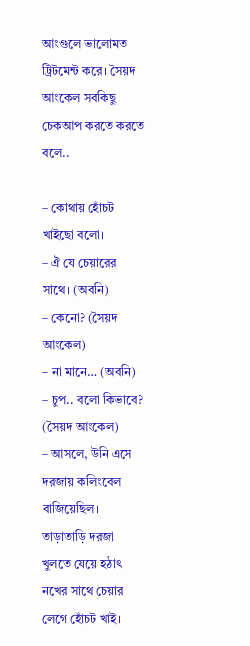আংগুলে ভালোমত ট্রিটমেন্ট করে। সৈয়দ আংকেল সবকিছু চেকআপ করতে করতে বলে..

– কোথায় হোঁচট খাইছো বলো।
– ঐ যে চেয়ারের সাথে। (অবনি)
– কেনো? (সৈয়দ আংকেল)
– না মানে… (অবনি)
– চুপ.. বলো কিভাবে? (সৈয়দ আংকেল)
– আসলে, উনি এসে দরজায় কলিংবেল বাজিয়েছিল। তাড়াতাড়ি দরজা খুলতে যেয়ে হঠাৎ নখের সাথে চেয়ার লেগে হোঁচট খাই।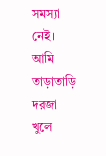সমস্যা নেই। আমি তাড়াতাড়ি দরজা খুলে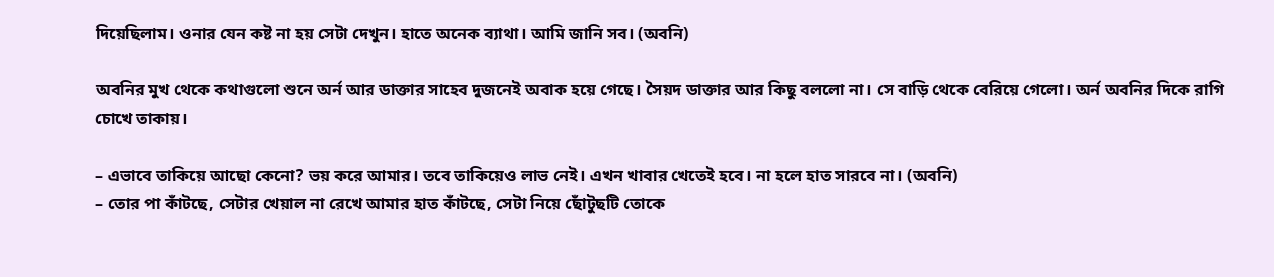দিয়েছিলাম। ওনার যেন কষ্ট না হয় সেটা দেখুন। হাতে অনেক ব্যাথা। আমি জানি সব। (অবনি)

অবনির মুখ থেকে কথাগুলো শুনে অর্ন আর ডাক্তার সাহেব দুজনেই অবাক হয়ে গেছে। সৈয়দ ডাক্তার আর কিছু বললো না। সে বাড়ি থেকে বেরিয়ে গেলো। অর্ন অবনির দিকে রাগি চোখে তাকায়।

– এভাবে তাকিয়ে আছো কেনো? ভয় করে আমার। তবে তাকিয়েও লাভ নেই। এখন খাবার খেতেই হবে। না হলে হাত সারবে না। (অবনি)
– তোর পা কাঁটছে, সেটার খেয়াল না রেখে আমার হাত কাঁটছে, সেটা নিয়ে ছোঁটুছটি তোকে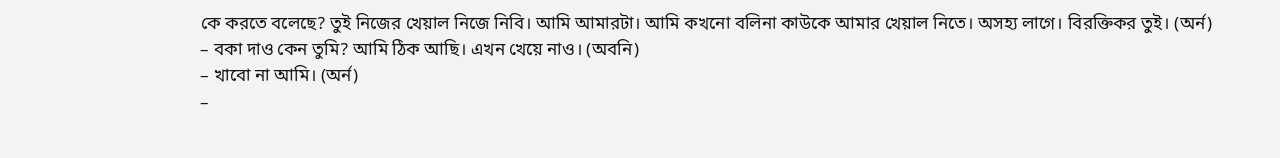কে করতে বলেছে? তুই নিজের খেয়াল নিজে নিবি। আমি আমারটা। আমি কখনো বলিনা কাউকে আমার খেয়াল নিতে। অসহ্য লাগে। বিরক্তিকর তুই। (অর্ন)
– বকা দাও কেন তুমি? আমি ঠিক আছি। এখন খেয়ে নাও। (অবনি)
– খাবো না আমি। (অর্ন)
–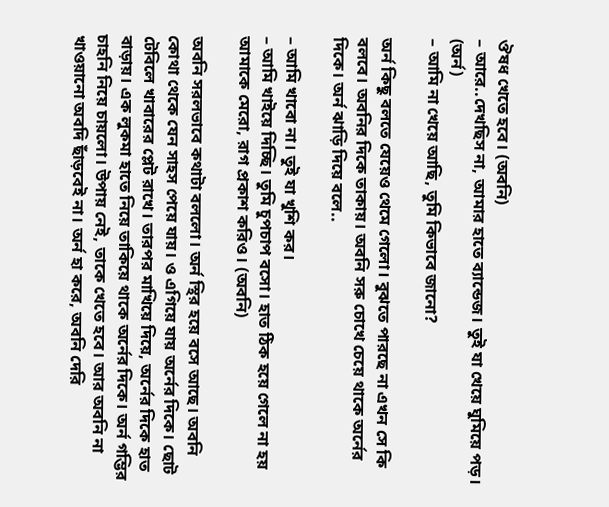ঔষধ খেতে হবে। (অবনি)
– আরে..দেখছিস না, আমার হাতে ব্যান্ডেজ। তুই যা খেয়ে ঘুমিয়ে পড়। (অর্ন)
– আমি না খেয়ে আছি, তুমি কিভাবে জানো?

অর্ন কিছু বলতে যেয়েও থেমে গেলো। বুঝতে পারছে না এখন সে কি বলবে। অবনির দিকে তাকায়। অবনি সরু চোখে চেয়ে থাকে অর্নের দিকে। অর্ন ঝাড়ি দিয়ে বলে..

– আমি খাবো না। তুই যা খুশি কর।
– আমি খাইয়ে দিচ্ছি। তুমি চুপচাপ বসো। হাত ঠিক হয়ে গেলে না হয় আমাকে মেরো, রাগ প্রকাশ করিও। (অবনি)

অবনি সরলভাবে কথাটা বললো। অর্ন স্থির হয়ে বসে আছে। অবনি কোথা থেকে যেন সাহস পেয়ে যায়। ও এগিয়ে যায় অর্নের দিকে। ছোট টেবিলে খাবারের প্লেট রাখে। তারপর মাখিয়ে দিয়ে, অর্নের দিকে হাত বাড়ায়। এক লুকমা হাতে নিয়ে তাকিয়ে থাকে অর্নের দিকে। অর্ন গম্ভির চাহনি নিয়ে চায়লো। উপায় নেই, তাকে খেতে হবে। আর অবনি না খাওয়ানো অবদি ছাঁড়বেই না। অর্ন হা করে, অবনি দেরি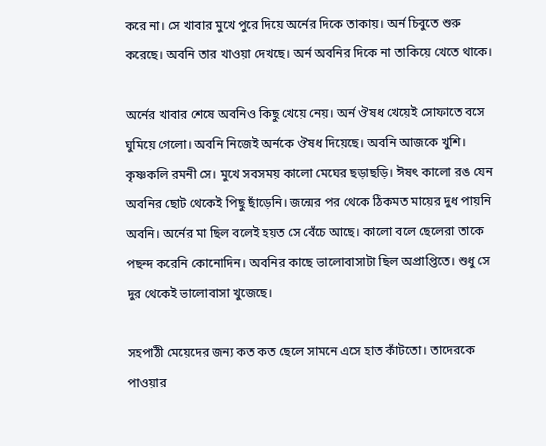করে না। সে খাবার মুখে পুরে দিয়ে অর্নের দিকে তাকায়। অর্ন চিবুতে শুরু করেছে। অবনি তার খাওয়া দেখছে। অর্ন অবনির দিকে না তাকিয়ে খেতে থাকে।

অর্নের খাবার শেষে অবনিও কিছু খেয়ে নেয়। অর্ন ঔষধ খেয়েই সোফাতে বসে ঘুমিয়ে গেলো। অবনি নিজেই অর্নকে ঔষধ দিয়েছে। অবনি আজকে খুশি। কৃষ্ণকলি রমনী সে। মুখে সবসময় কালো মেঘের ছড়াছড়ি। ঈষৎ কালো রঙ যেন অবনির ছোট থেকেই পিছু ছাঁড়েনি। জন্মের পর থেকে ঠিকমত মায়ের দুধ পায়নি অবনি। অর্নের মা ছিল বলেই হয়ত সে বেঁচে আছে। কালো বলে ছেলেরা তাকে পছন্দ করেনি কোনোদিন। অবনির কাছে ভালোবাসাটা ছিল অপ্রাপ্তিতে। শুধু সে দুর থেকেই ভালোবাসা খুজেছে।

সহপাঠী মেয়েদের জন্য কত কত ছেলে সামনে এসে হাত কাঁটতো। তাদেরকে পাওয়ার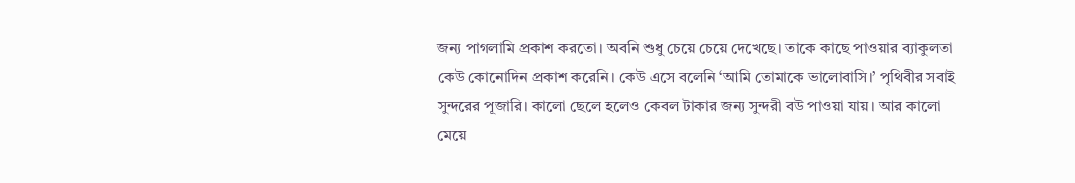জন্য পাগলামি প্রকাশ করতো। অবনি শুধু চেয়ে চেয়ে দেখেছে। তাকে কাছে পাওয়ার ব্যাকুলতা কেউ কোনোদিন প্রকাশ করেনি। কেউ এসে বলেনি ‘আমি তোমাকে ভালোবাসি।’ পৃথিবীর সবাই সুন্দরের পূজারি। কালো ছেলে হলেও কেবল টাকার জন্য সুন্দরী বউ পাওয়া যায়। আর কালো মেয়ে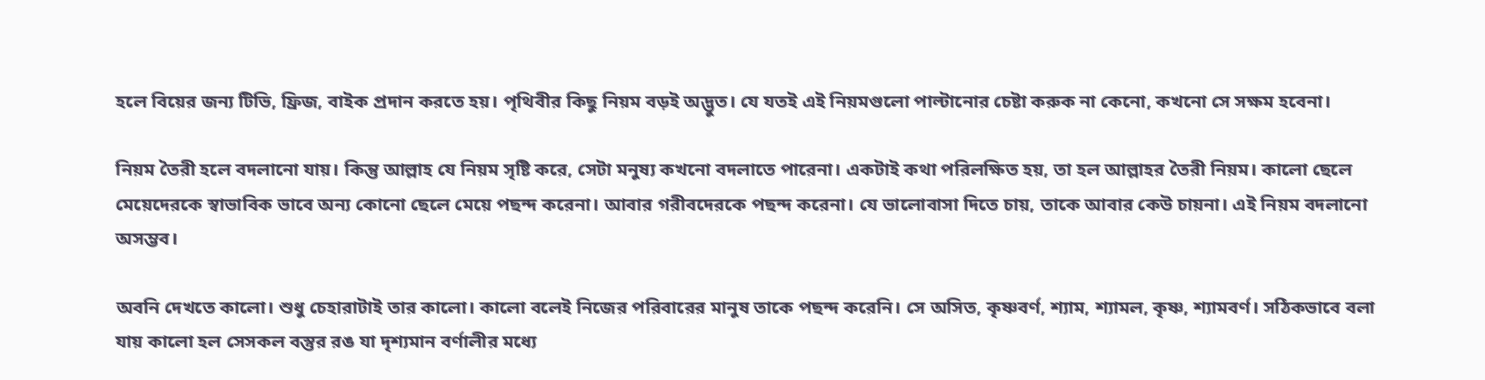হলে বিয়ের জন্য টিভি, ফ্রিজ, বাইক প্রদান করতে হয়। পৃথিবীর কিছু নিয়ম বড়ই অদ্ভুত। যে যতই এই নিয়মগুলো পাল্টানোর চেষ্টা করুক না কেনো, কখনো সে সক্ষম হবেনা।

নিয়ম তৈরী হলে বদলানো যায়। কিন্তু আল্লাহ যে নিয়ম সৃষ্টি করে, সেটা মনুষ্য কখনো বদলাতে পারেনা। একটাই কথা পরিলক্ষিত হয়, তা হল আল্লাহর তৈরী নিয়ম। কালো ছেলে মেয়েদেরকে স্বাভাবিক ভাবে অন্য কোনো ছেলে মেয়ে পছন্দ করেনা। আবার গরীবদেরকে পছন্দ করেনা। যে ভালোবাসা দিতে চায়, তাকে আবার কেউ চায়না। এই নিয়ম বদলানো অসম্ভব।

অবনি দেখতে কালো। শুধু চেহারাটাই তার কালো। কালো বলেই নিজের পরিবারের মানুষ তাকে পছন্দ করেনি। সে অসিত, কৃষ্ণবর্ণ, শ্যাম, শ্যামল, কৃষ্ণ, শ্যামবর্ণ। সঠিকভাবে বলা যায় কালো হল সেসকল বস্তুর রঙ যা দৃশ্যমান বর্ণালীর মধ্যে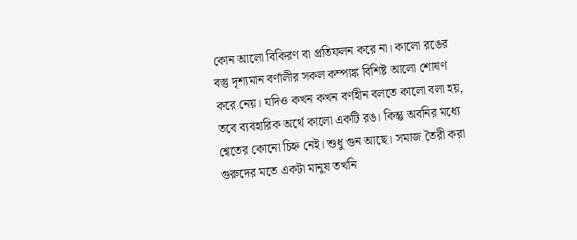কোন আলো বিকিরণ বা প্রতিফলন করে না। কালো রঙের বস্তু দৃশ্যমান বর্ণালীর সকল কম্পাঙ্ক বিশিষ্ট আলো শোষণ করে নেয়। যদিও কখন কখন বর্ণহীন বলতে কালো বলা হয়, তবে ব্যবহারিক অর্থে কালো একটি রঙ। কিন্তু অবনির মধ্যে শ্বেতের কোনো চিহ্ন নেই। শুধু গুন আছে। সমাজ তৈরী করা গুরুদের মতে একটা মানুষ তখনি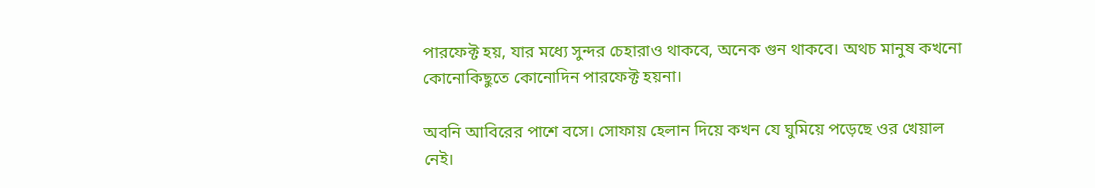পারফেক্ট হয়, যার মধ্যে সুন্দর চেহারাও থাকবে, অনেক গুন থাকবে। অথচ মানুষ কখনো কোনোকিছুতে কোনোদিন পারফেক্ট হয়না।

অবনি আবিরের পাশে বসে। সোফায় হেলান দিয়ে কখন যে ঘুমিয়ে পড়েছে ওর খেয়াল নেই।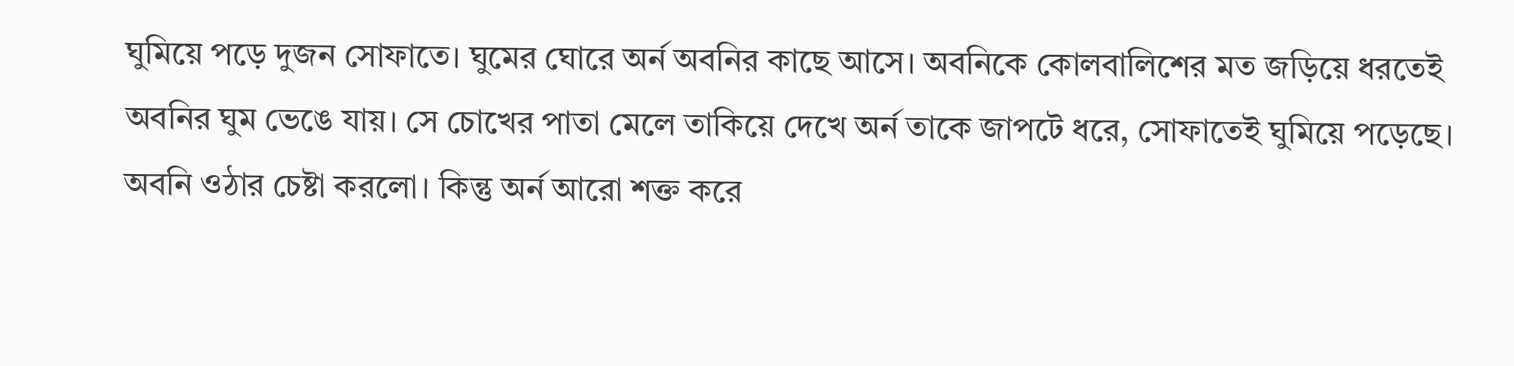ঘুমিয়ে পড়ে দুজন সোফাতে। ঘুমের ঘোরে অর্ন অবনির কাছে আসে। অবনিকে কোলবালিশের মত জড়িয়ে ধরতেই অবনির ঘুম ভেঙে যায়। সে চোখের পাতা মেলে তাকিয়ে দেখে অর্ন তাকে জাপটে ধরে, সোফাতেই ঘুমিয়ে পড়েছে। অবনি ওঠার চেষ্টা করলো। কিন্তু অর্ন আরো শক্ত করে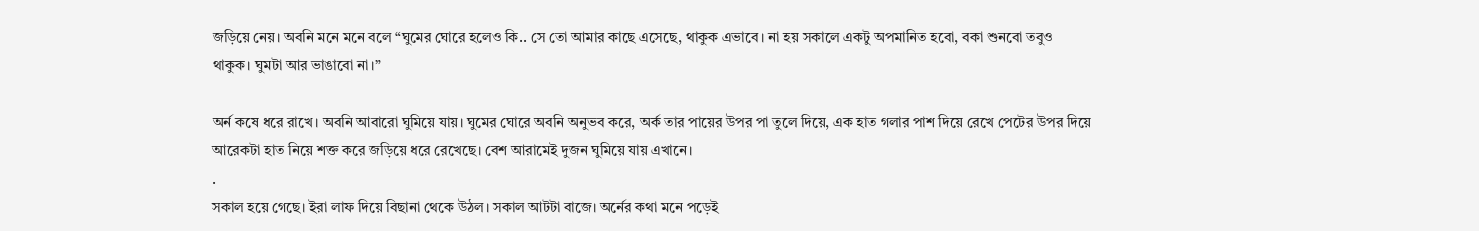জড়িয়ে নেয়। অবনি মনে মনে বলে “ঘুমের ঘোরে হলেও কি.. সে তো আমার কাছে এসেছে, থাকুক এভাবে। না হয় সকালে একটু অপমানিত হবো, বকা শুনবো তবুও থাকুক। ঘুমটা আর ভাঙাবো না।”

অর্ন কষে ধরে রাখে। অবনি আবারো ঘুমিয়ে যায়। ঘুমের ঘোরে অবনি অনুভব করে, অর্ক তার পায়ের উপর পা তুলে দিয়ে, এক হাত গলার পাশ দিয়ে রেখে পেটের উপর দিয়ে আরেকটা হাত নিয়ে শক্ত করে জড়িয়ে ধরে রেখেছে। বেশ আরামেই দুজন ঘুমিয়ে যায় এখানে।
.
সকাল হয়ে গেছে। ইরা লাফ দিয়ে বিছানা থেকে উঠল। সকাল আটটা বাজে। অর্নের কথা মনে পড়েই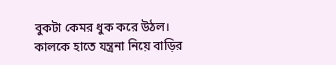বুকটা কেমর ধুক করে উঠল। কালকে হাতে যন্ত্রনা নিয়ে বাড়ির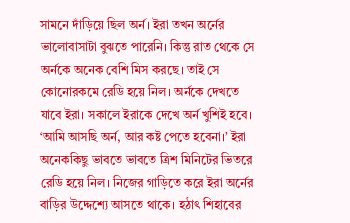সামনে দাঁড়িয়ে ছিল অর্ন। ইরা তখন অর্নের ভালোবাসাটা বুঝতে পারেনি। কিন্তু রাত থেকে সে অর্নকে অনেক বেশি মিস করছে। তাই সে কোনোরকমে রেডি হয়ে নিল। অর্নকে দেখতে যাবে ইরা। সকালে ইরাকে দেখে অর্ন খুশিই হবে। ‘আমি আসছি অর্ন, আর কষ্ট পেতে হবেনা।’ ইরা অনেককিছু ভাবতে ভাবতে ত্রিশ মিনিটের ভিতরে রেডি হয়ে নিল। নিজের গাড়িতে করে ইরা অর্নের বাড়ির উদ্দেশ্যে আসতে থাকে। হঠাৎ শিহাবের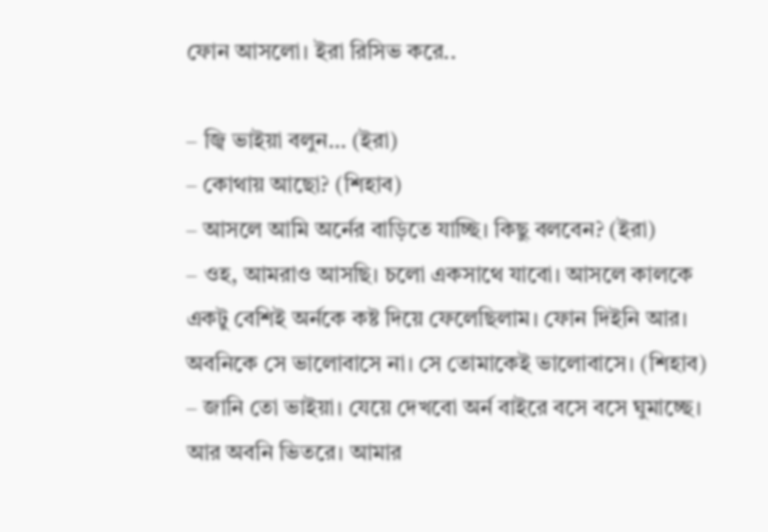ফোন আসলো। ইরা রিসিভ করে..

– জ্বি ভাইয়া বলুন… (ইরা)
– কোথায় আছো? (শিহাব)
– আসলে আমি অর্নের বাড়িতে যাচ্ছি। কিছু বলবেন? (ইরা)
– ওহ, আমরাও আসছি। চলো একসাথে যাবো। আসলে কালকে একটু বেশিই অর্নকে কষ্ট দিয়ে ফেলেছিলাম। ফোন দিইনি আর। অবনিকে সে ভালোবাসে না। সে তোমাকেই ভালোবাসে। (শিহাব)
– জানি তো ভাইয়া। যেয়ে দেখবো অর্ন বাইরে বসে বসে ঘুমাচ্ছে। আর অবনি ভিতরে। আমার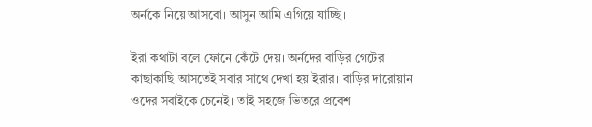অর্নকে নিয়ে আসবো। আসুন আমি এগিয়ে যাচ্ছি।

ইরা কথাটা বলে ফোনে কেঁটে দেয়। অর্নদের বাড়ির গেটের কাছাকাছি আসতেই সবার সাথে দেখা হয় ইরার। বাড়ির দারোয়ান ওদের সবাইকে চেনেই। তাই সহজে ভিতরে প্রবেশ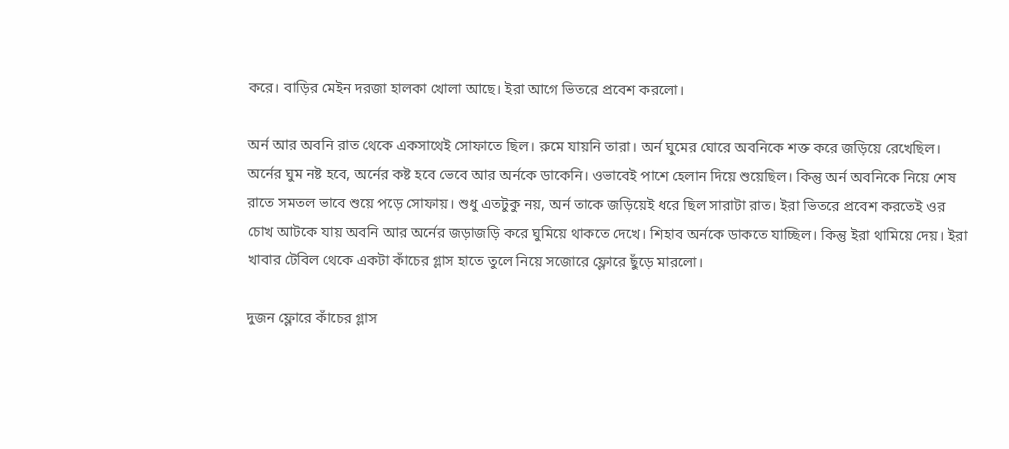করে। বাড়ির মেইন দরজা হালকা খোলা আছে। ইরা আগে ভিতরে প্রবেশ করলো।

অর্ন আর অবনি রাত থেকে একসাথেই সোফাতে ছিল। রুমে যায়নি তারা। অর্ন ঘুমের ঘোরে অবনিকে শক্ত করে জড়িয়ে রেখেছিল। অর্নের ঘুম নষ্ট হবে, অর্নের কষ্ট হবে ভেবে আর অর্নকে ডাকেনি। ওভাবেই পাশে হেলান দিয়ে শুয়েছিল। কিন্তু অর্ন অবনিকে নিয়ে শেষ রাতে সমতল ভাবে শুয়ে পড়ে সোফায়। শুধু এতটুকু নয়, অর্ন তাকে জড়িয়েই ধরে ছিল সারাটা রাত। ইরা ভিতরে প্রবেশ করতেই ওর চোখ আটকে যায় অবনি আর অর্নের জড়াজড়ি করে ঘুমিয়ে থাকতে দেখে। শিহাব অর্নকে ডাকতে যাচ্ছিল। কিন্তু ইরা থামিয়ে দেয়। ইরা খাবার টেবিল থেকে একটা কাঁচের গ্লাস হাতে তুলে নিয়ে সজোরে ফ্লোরে ছুঁড়ে মারলো।

দুজন ফ্লোরে কাঁচের গ্লাস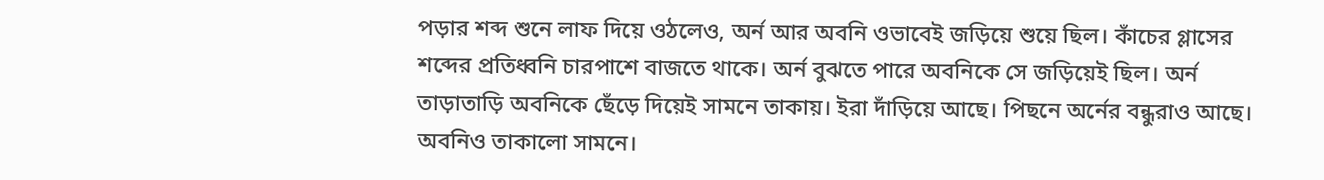পড়ার শব্দ শুনে লাফ দিয়ে ওঠলেও, অর্ন আর অবনি ওভাবেই জড়িয়ে শুয়ে ছিল। কাঁচের গ্লাসের শব্দের প্রতিধ্বনি চারপাশে বাজতে থাকে। অর্ন বুঝতে পারে অবনিকে সে জড়িয়েই ছিল। অর্ন তাড়াতাড়ি অবনিকে ছেঁড়ে দিয়েই সামনে তাকায়। ইরা দাঁড়িয়ে আছে। পিছনে অর্নের বন্ধুরাও আছে। অবনিও তাকালো সামনে।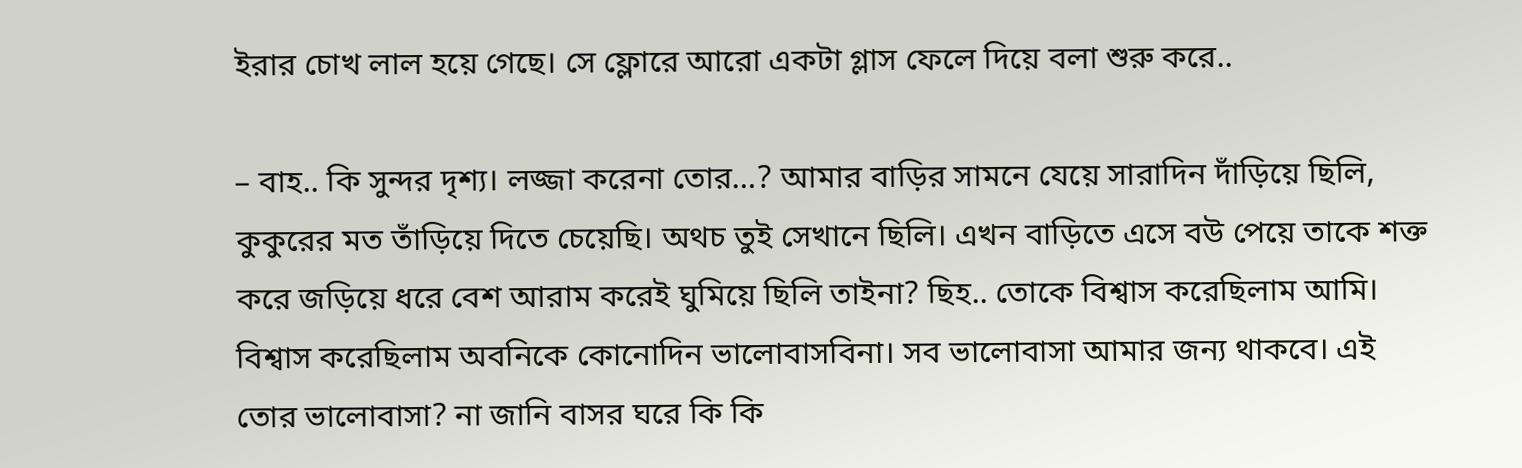ইরার চোখ লাল হয়ে গেছে। সে ফ্লোরে আরো একটা গ্লাস ফেলে দিয়ে বলা শুরু করে..

– বাহ.. কি সুন্দর দৃশ্য। লজ্জা করেনা তোর…? আমার বাড়ির সামনে যেয়ে সারাদিন দাঁড়িয়ে ছিলি, কুকুরের মত তাঁড়িয়ে দিতে চেয়েছি। অথচ তুই সেখানে ছিলি। এখন বাড়িতে এসে বউ পেয়ে তাকে শক্ত করে জড়িয়ে ধরে বেশ আরাম করেই ঘুমিয়ে ছিলি তাইনা? ছিহ.. তোকে বিশ্বাস করেছিলাম আমি। বিশ্বাস করেছিলাম অবনিকে কোনোদিন ভালোবাসবিনা। সব ভালোবাসা আমার জন্য থাকবে। এই তোর ভালোবাসা? না জানি বাসর ঘরে কি কি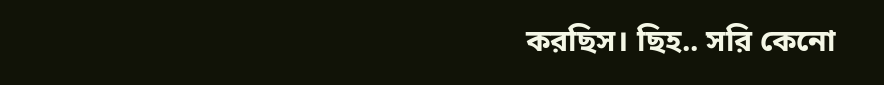করছিস। ছিহ.. সরি কেনো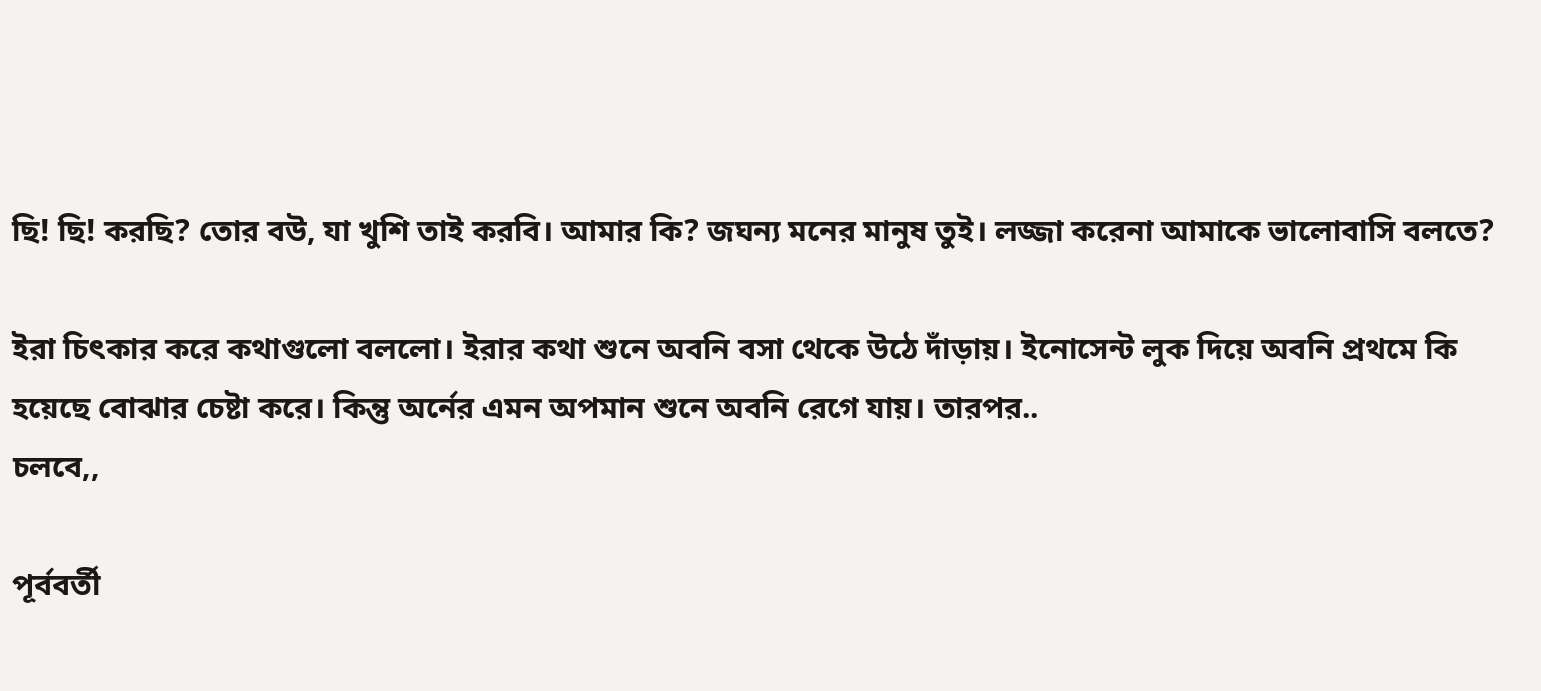ছি! ছি! করছি? তোর বউ, যা খুশি তাই করবি। আমার কি? জঘন্য মনের মানুষ তুই। লজ্জা করেনা আমাকে ভালোবাসি বলতে?

ইরা চিৎকার করে কথাগুলো বললো। ইরার কথা শুনে অবনি বসা থেকে উঠে দাঁড়ায়। ইনোসেন্ট লুক দিয়ে অবনি প্রথমে কি হয়েছে বোঝার চেষ্টা করে। কিন্তু অর্নের এমন অপমান শুনে অবনি রেগে যায়। তারপর..
চলবে,,

পূর্ববর্তী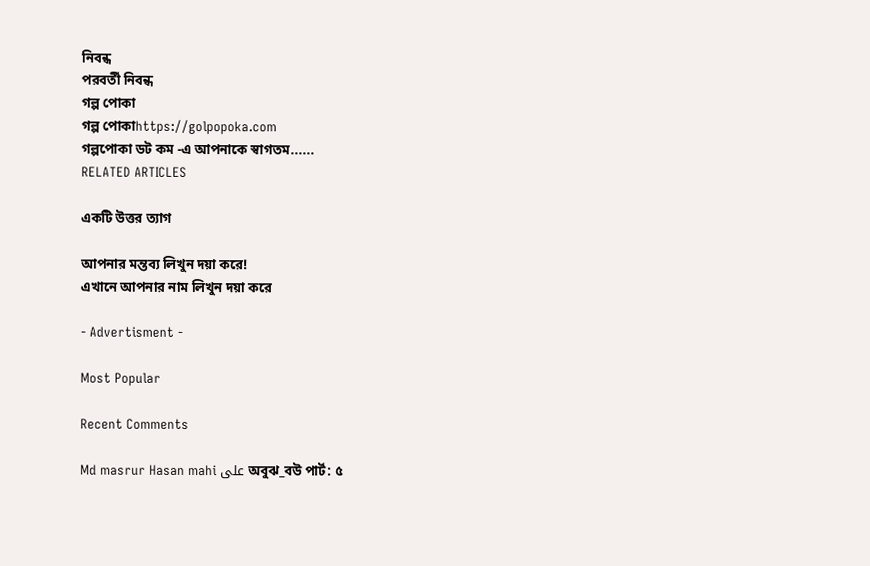নিবন্ধ
পরবর্তী নিবন্ধ
গল্প পোকা
গল্প পোকাhttps://golpopoka.com
গল্পপোকা ডট কম -এ আপনাকে স্বাগতম......
RELATED ARTICLES

একটি উত্তর ত্যাগ

আপনার মন্তব্য লিখুন দয়া করে!
এখানে আপনার নাম লিখুন দয়া করে

- Advertisment -

Most Popular

Recent Comments

Md masrur Hasan mahi على অবুঝ_বউ পার্ট: ৫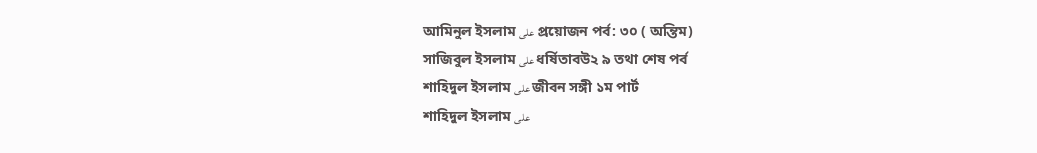আমিনুল ইসলাম على প্রয়োজন পর্ব: ৩০ ( অন্তিম)
সাজিবুল ইসলাম على ধর্ষিতাবউ২ ৯ তথা শেষ পর্ব
শাহিদুল ইসলাম على জীবন সঙ্গী ১ম পার্ট
শাহিদুল ইসলাম على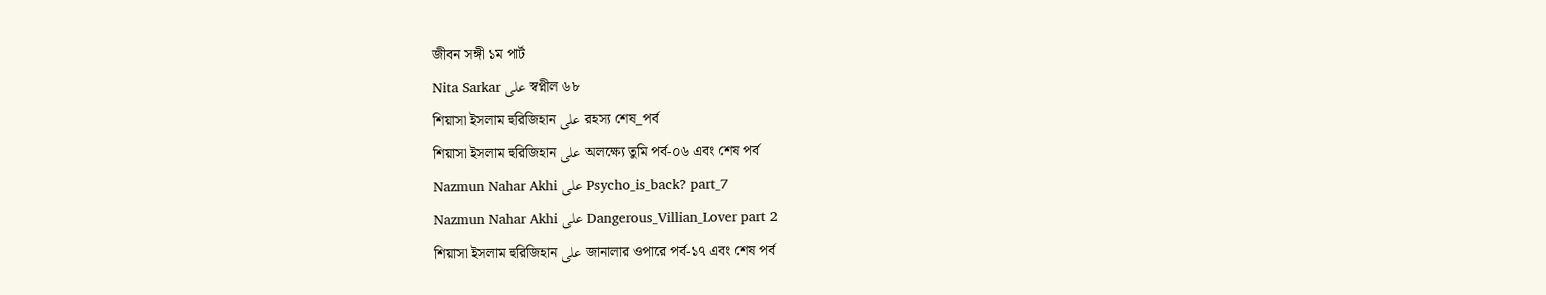জীবন সঙ্গী ১ম পার্ট
Nita Sarkar على স্বপ্নীল ৬৮
শিয়াসা ইসলাম হুরিজিহান على রহস্য শেষ_পর্ব
শিয়াসা ইসলাম হুরিজিহান على অলক্ষ্যে তুমি পর্ব-০৬ এবং শেষ পর্ব
Nazmun Nahar Akhi على Psycho_is_back? part_7
Nazmun Nahar Akhi على Dangerous_Villian_Lover part 2
শিয়াসা ইসলাম হুরিজিহান على জানালার ওপারে পর্ব-১৭ এবং শেষ পর্ব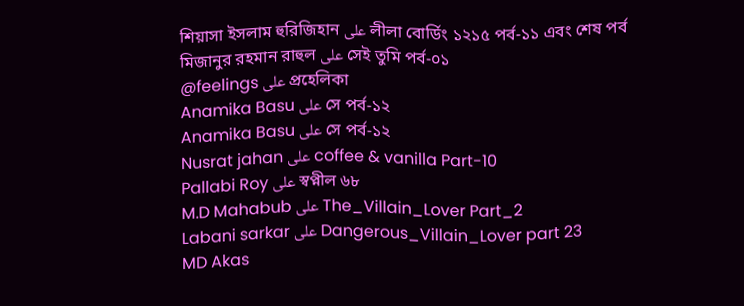শিয়াসা ইসলাম হুরিজিহান على লীলা বোর্ডিং ১২১৫ পর্ব-১১ এবং শেষ পর্ব
মিজানুর রহমান রাহুল على সেই তুমি পর্ব-০১
@feelings على প্রহেলিকা
Anamika Basu على সে পর্ব-১২
Anamika Basu على সে পর্ব-১২
Nusrat jahan على coffee & vanilla Part-10
Pallabi Roy على স্বপ্নীল ৬৮
M.D Mahabub على The_Villain_Lover Part_2
Labani sarkar على Dangerous_Villain_Lover part 23
MD Akas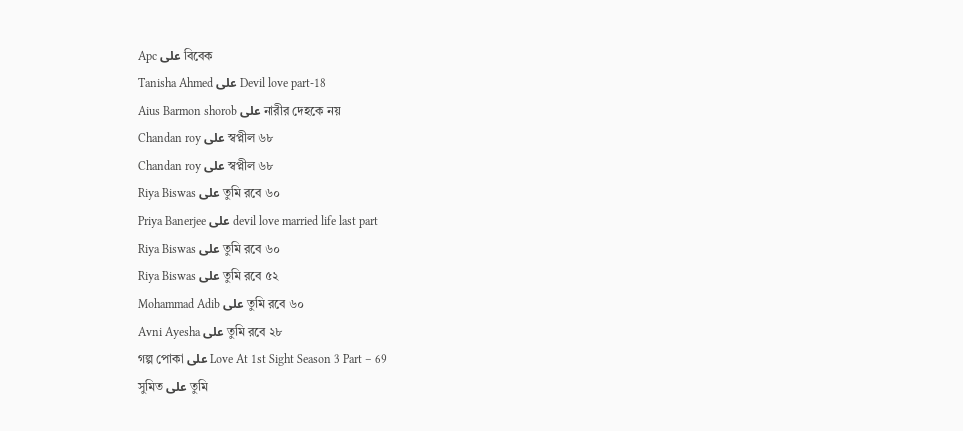Apc على বিবেক
Tanisha Ahmed على Devil love part-18
Aius Barmon shorob على নারীর দেহকে নয়
Chandan roy على স্বপ্নীল ৬৮
Chandan roy على স্বপ্নীল ৬৮
Riya Biswas على তুমি রবে ৬০
Priya Banerjee على devil love married life last part
Riya Biswas على তুমি রবে ৬০
Riya Biswas على তুমি রবে ৫২
Mohammad Adib على তুমি রবে ৬০
Avni Ayesha على তুমি রবে ২৮
গল্প পোকা على Love At 1st Sight Season 3 Part – 69
সুমিত على তুমি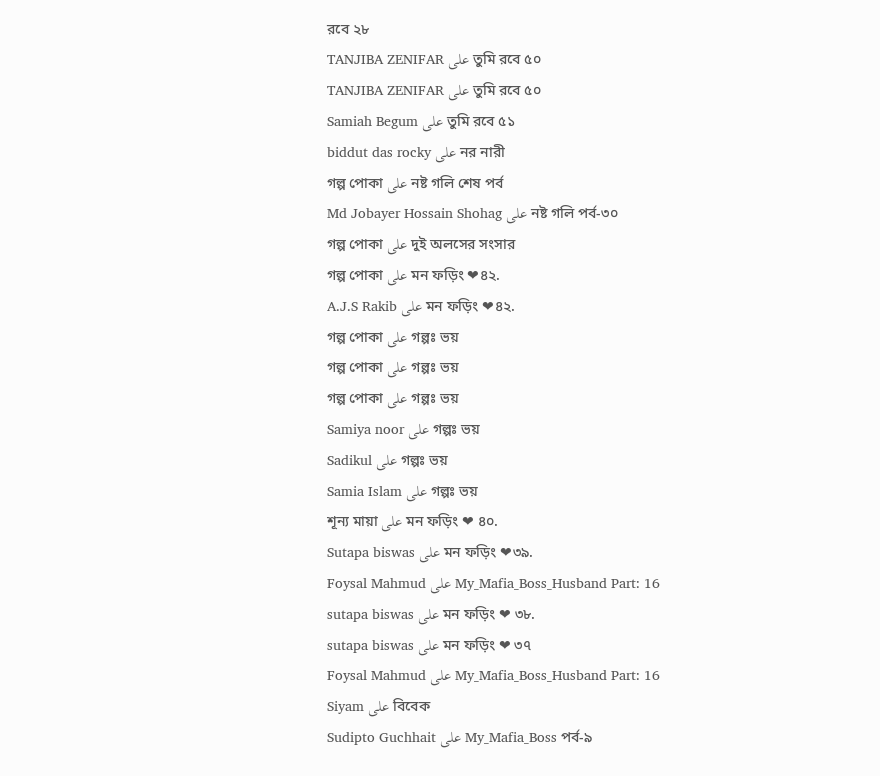রবে ২৮
TANJIBA ZENIFAR على তুমি রবে ৫০
TANJIBA ZENIFAR على তুমি রবে ৫০
Samiah Begum على তুমি রবে ৫১
biddut das rocky على নর নারী
গল্প পোকা على নষ্ট গলি শেষ পর্ব
Md Jobayer Hossain Shohag على নষ্ট গলি পর্ব-৩০
গল্প পোকা على দুই অলসের সংসার
গল্প পোকা على মন ফড়িং ❤৪২.
A.J.S Rakib على মন ফড়িং ❤৪২.
গল্প পোকা على গল্পঃ ভয়
গল্প পোকা على গল্পঃ ভয়
গল্প পোকা على গল্পঃ ভয়
Samiya noor على গল্পঃ ভয়
Sadikul على গল্পঃ ভয়
Samia Islam على গল্পঃ ভয়
শূন্য মায়া على মন ফড়িং ❤ ৪০.
Sutapa biswas على মন ফড়িং ❤৩৯.
Foysal Mahmud على My_Mafia_Boss_Husband Part: 16
sutapa biswas على মন ফড়িং ❤ ৩৮.
sutapa biswas على মন ফড়িং ❤ ৩৭
Foysal Mahmud على My_Mafia_Boss_Husband Part: 16
Siyam على বিবেক
Sudipto Guchhait على My_Mafia_Boss পর্ব-৯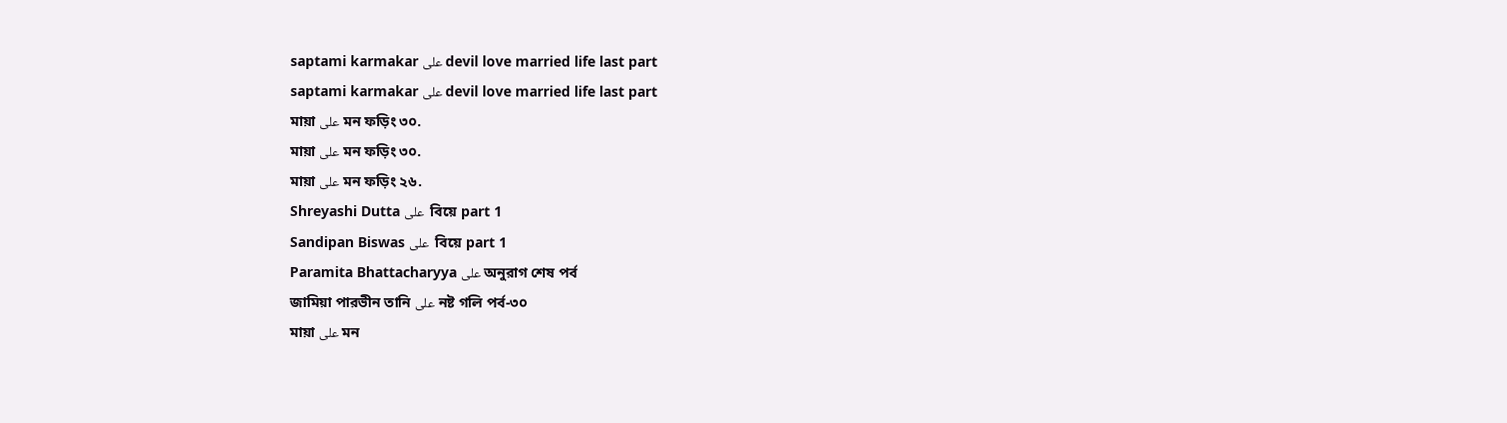saptami karmakar على devil love married life last part
saptami karmakar على devil love married life last part
মায়া على মন ফড়িং ৩০.
মায়া على মন ফড়িং ৩০.
মায়া على মন ফড়িং ২৬.
Shreyashi Dutta على  বিয়ে part 1
Sandipan Biswas على  বিয়ে part 1
Paramita Bhattacharyya على অনুরাগ শেষ পর্ব
জামিয়া পারভীন তানি على নষ্ট গলি পর্ব-৩০
মায়া على মন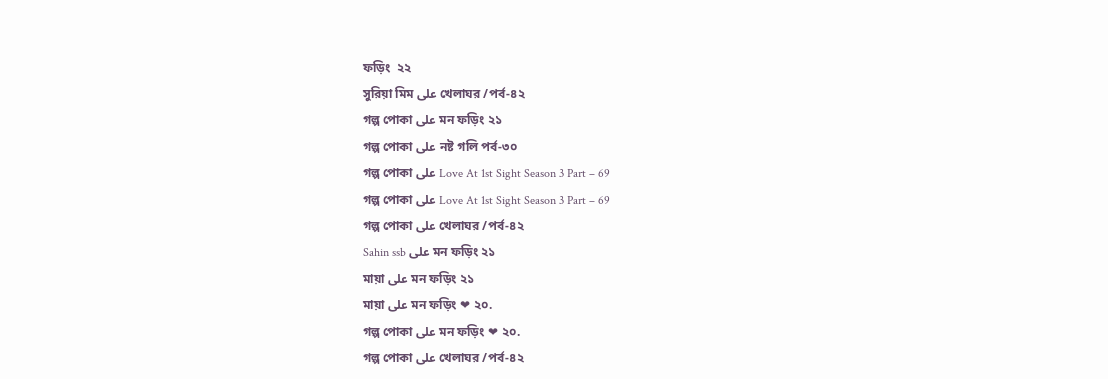ফড়িং  ২২
সুরিয়া মিম على খেলাঘর /পর্ব-৪২
গল্প পোকা على মন ফড়িং ২১
গল্প পোকা على নষ্ট গলি পর্ব-৩০
গল্প পোকা على Love At 1st Sight Season 3 Part – 69
গল্প পোকা على Love At 1st Sight Season 3 Part – 69
গল্প পোকা على খেলাঘর /পর্ব-৪২
Sahin ssb على মন ফড়িং ২১
মায়া على মন ফড়িং ২১
মায়া على মন ফড়িং ❤ ২০.
গল্প পোকা على মন ফড়িং ❤ ২০.
গল্প পোকা على খেলাঘর /পর্ব-৪২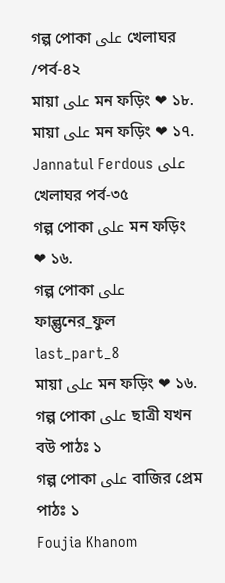গল্প পোকা على খেলাঘর /পর্ব-৪২
মায়া على মন ফড়িং ❤ ১৮.
মায়া على মন ফড়িং ❤ ১৭.
Jannatul Ferdous على খেলাঘর পর্ব-৩৫
গল্প পোকা على মন ফড়িং ❤ ১৬.
গল্প পোকা على ফাল্গুনের_ফুল last_part_8
মায়া على মন ফড়িং ❤ ১৬.
গল্প পোকা على ছাত্রী যখন বউ পাঠঃ ১
গল্প পোকা على বাজির প্রেম পাঠঃ ১
Foujia Khanom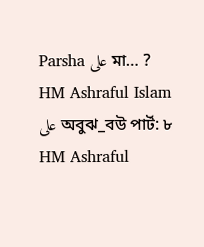Parsha على মা… ?
HM Ashraful Islam على অবুঝ_বউ পার্ট: ৮
HM Ashraful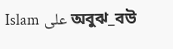Islam على অবুঝ_বউ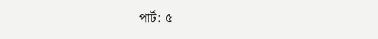পার্ট: ৫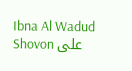Ibna Al Wadud Shovon على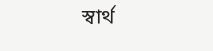স্বার্থ